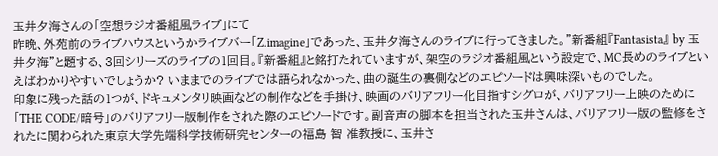玉井夕海さんの「空想ラジオ番組風ライブ」にて
昨晩、外苑前のライブハウスというかライブバー「Z.imagine」であった、玉井夕海さんのライブに行ってきました。"新番組『Fantasista』 by 玉井夕海"と題する、3回シリーズのライブの1回目。『新番組』と銘打たれていますが、架空のラジオ番組風という設定で、MC長めのライブといえばわかりやすいでしょうか? いままでのライブでは語られなかった、曲の誕生の裏側などのエピソードは興味深いものでした。
印象に残った話の1つが、ドキュメンタリ映画などの制作などを手掛け、映画のバリアフリー化目指すシグロが、バリアフリー上映のために「THE CODE/暗号」のバリアフリー版制作をされた際のエピソードです。副音声の脚本を担当された玉井さんは、バリアフリー版の監修をされたに関わられた東京大学先端科学技術研究センターの福島 智 准教授に、玉井さ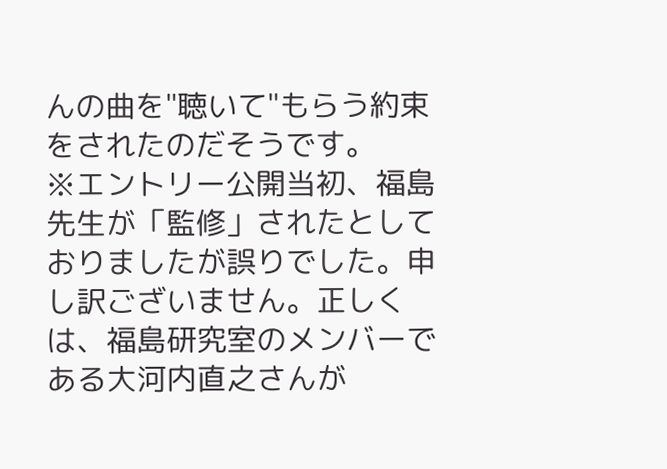んの曲を"聴いて"もらう約束をされたのだそうです。
※エントリー公開当初、福島先生が「監修」されたとしておりましたが誤りでした。申し訳ございません。正しくは、福島研究室のメンバーである大河内直之さんが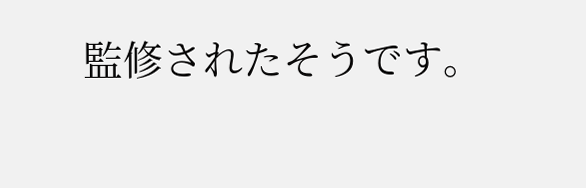監修されたそうです。